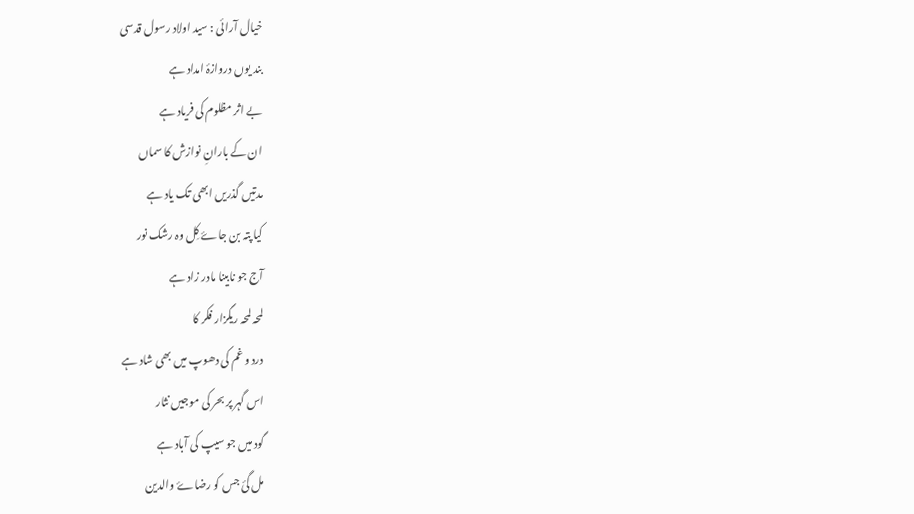خیال آرائی : سید اولاد رسول قدسی
بند یوں دروازۂ امداد ہے
بے اثر مظلوم کی فریاد ہے
ان کے بارانِ نوازش کا سماں
مدتیں گذریں ابھی تک یاد ہے
کیا پتہ بن جاۓ کِل وہ رشک نور
آج جو نابینا مادر زاد ہے
لمحہ لمحہ ریگزار فکر کا
درد و غم کی دھوپ میں بھی شاد ہے
اس گہر پر بحر کی موجیں نثار
گود میں جو سیپ کی آباد ہے
مل گئ جس کو رضاۓ والدین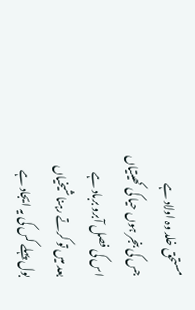مستحق خلد وہ اولاد ہے
جس کی بنجر ہوں حیا کی کھیتیاں
اس کی فصل آبرو برباد ہے
بعد میں تو کرتے رہنا شیخیاں
بول پہلے کس کی یہ ایجاد ہے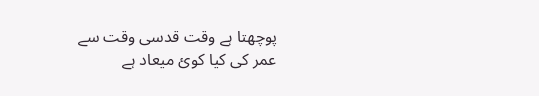پوچھتا ہے وقت قدسی وقت سے
عمر کی کیا کوئ میعاد ہے